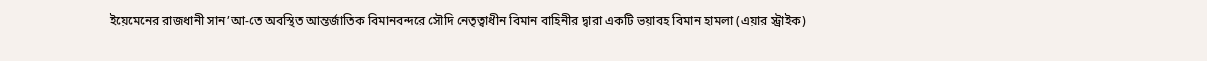ইয়েমেনের রাজধানী সান’আ-তে অবস্থিত আন্তর্জাতিক বিমানবন্দরে সৌদি নেতৃত্বাধীন বিমান বাহিনীর দ্বারা একটি ভয়াবহ বিমান হামলা (এয়ার স্ট্রাইক)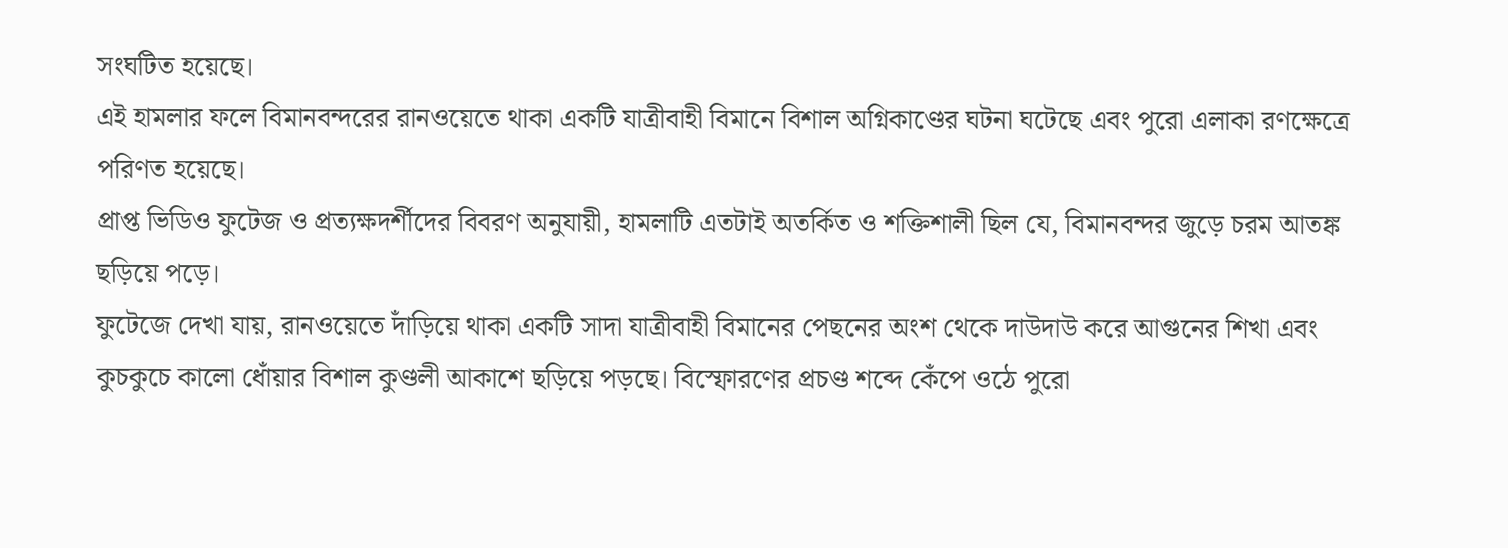সংঘটিত হয়েছে।
এই হামলার ফলে বিমানবন্দরের রানওয়েতে থাকা একটি যাত্রীবাহী বিমানে বিশাল অগ্নিকাণ্ডের ঘটনা ঘটেছে এবং পুরো এলাকা রণক্ষেত্রে পরিণত হয়েছে।
প্রাপ্ত ভিডিও ফুটেজ ও প্রত্যক্ষদর্শীদের বিবরণ অনুযায়ী, হামলাটি এতটাই অতর্কিত ও শক্তিশালী ছিল যে, বিমানবন্দর জুড়ে চরম আতঙ্ক ছড়িয়ে পড়ে।
ফুটেজে দেখা যায়, রানওয়েতে দাঁড়িয়ে থাকা একটি সাদা যাত্রীবাহী বিমানের পেছনের অংশ থেকে দাউদাউ করে আগুনের শিখা এবং কুচকুচে কালো ধোঁয়ার বিশাল কুণ্ডলী আকাশে ছড়িয়ে পড়ছে। বিস্ফোরণের প্রচণ্ড শব্দে কেঁপে ওঠে পুরো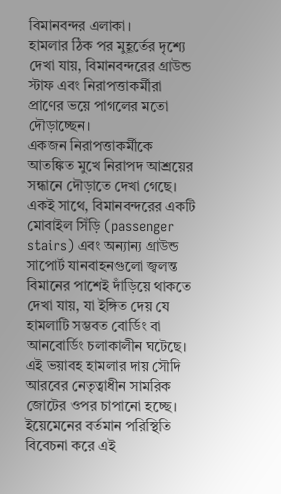বিমানবন্দর এলাকা।
হামলার ঠিক পর মুহূর্তের দৃশ্যে দেখা যায়, বিমানবন্দরের গ্রাউন্ড স্টাফ এবং নিরাপত্তাকর্মীরা প্রাণের ভয়ে পাগলের মতো দৌড়াচ্ছেন।
একজন নিরাপত্তাকর্মীকে আতঙ্কিত মুখে নিরাপদ আশ্রয়ের সন্ধানে দৌড়াতে দেখা গেছে। একই সাথে, বিমানবন্দরের একটি মোবাইল সিঁড়ি (passenger stairs) এবং অন্যান্য গ্রাউন্ড সাপোর্ট যানবাহনগুলো জ্বলন্ত বিমানের পাশেই দাঁড়িয়ে থাকতে দেখা যায়, যা ইঙ্গিত দেয় যে হামলাটি সম্ভবত বোর্ডিং বা আনবোর্ডিং চলাকালীন ঘটেছে।
এই ভয়াবহ হামলার দায় সৌদি আরবের নেতৃত্বাধীন সামরিক জোটের ওপর চাপানো হচ্ছে। ইয়েমেনের বর্তমান পরিস্থিতি বিবেচনা করে এই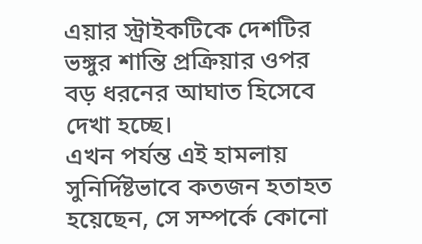এয়ার স্ট্রাইকটিকে দেশটির ভঙ্গুর শান্তি প্রক্রিয়ার ওপর বড় ধরনের আঘাত হিসেবে দেখা হচ্ছে।
এখন পর্যন্ত এই হামলায় সুনির্দিষ্টভাবে কতজন হতাহত হয়েছেন, সে সম্পর্কে কোনো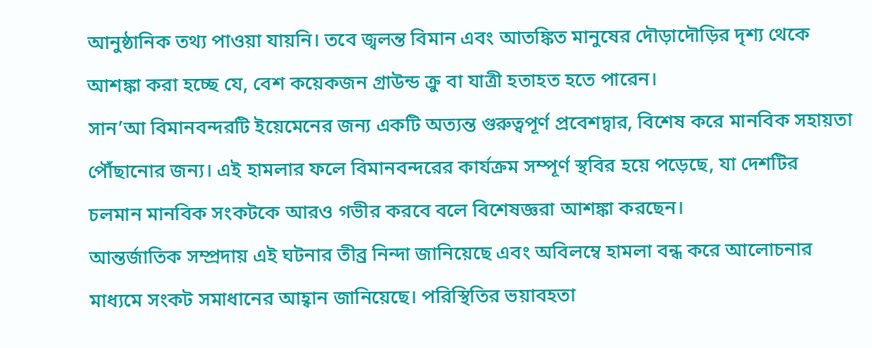আনুষ্ঠানিক তথ্য পাওয়া যায়নি। তবে জ্বলন্ত বিমান এবং আতঙ্কিত মানুষের দৌড়াদৌড়ির দৃশ্য থেকে আশঙ্কা করা হচ্ছে যে, বেশ কয়েকজন গ্রাউন্ড ক্রু বা যাত্রী হতাহত হতে পারেন।
সান’আ বিমানবন্দরটি ইয়েমেনের জন্য একটি অত্যন্ত গুরুত্বপূর্ণ প্রবেশদ্বার, বিশেষ করে মানবিক সহায়তা পৌঁছানোর জন্য। এই হামলার ফলে বিমানবন্দরের কার্যক্রম সম্পূর্ণ স্থবির হয়ে পড়েছে, যা দেশটির চলমান মানবিক সংকটকে আরও গভীর করবে বলে বিশেষজ্ঞরা আশঙ্কা করছেন।
আন্তর্জাতিক সম্প্রদায় এই ঘটনার তীব্র নিন্দা জানিয়েছে এবং অবিলম্বে হামলা বন্ধ করে আলোচনার মাধ্যমে সংকট সমাধানের আহ্বান জানিয়েছে। পরিস্থিতির ভয়াবহতা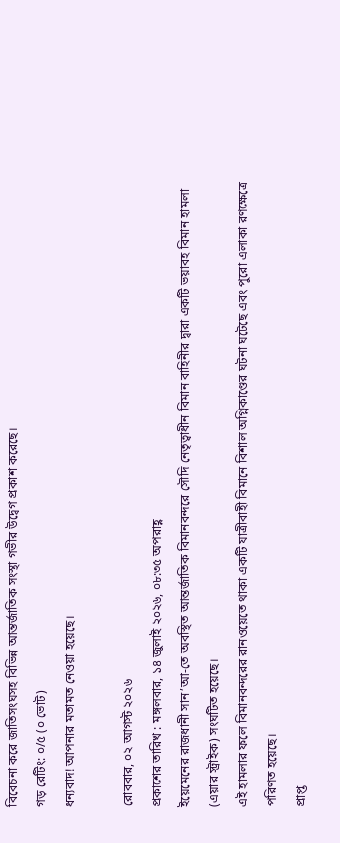বিবেচনা করে জাতিসংঘসহ বিভিন্ন আন্তর্জাতিক সংস্থা গভীর উদ্বেগ প্রকাশ করেছে।
গড় রেটিং: ০/৫ (০ ভোট)
ধন্যবাদ! আপনার মতামত নেওয়া হয়েছে।

রোববার, ০২ আগস্ট ২০২৬
প্রকাশের তারিখ : মঙ্গলবার, ১৪ জুলাই ২০২৬, ০৮:৩৫ অপরাহ্ণ
ইয়েমেনের রাজধানী সান’আ-তে অবস্থিত আন্তর্জাতিক বিমানবন্দরে সৌদি নেতৃত্বাধীন বিমান বাহিনীর দ্বারা একটি ভয়াবহ বিমান হামলা (এয়ার স্ট্রাইক) সংঘটিত হয়েছে।
এই হামলার ফলে বিমানবন্দরের রানওয়েতে থাকা একটি যাত্রীবাহী বিমানে বিশাল অগ্নিকাণ্ডের ঘটনা ঘটেছে এবং পুরো এলাকা রণক্ষেত্রে পরিণত হয়েছে।
প্রাপ্ত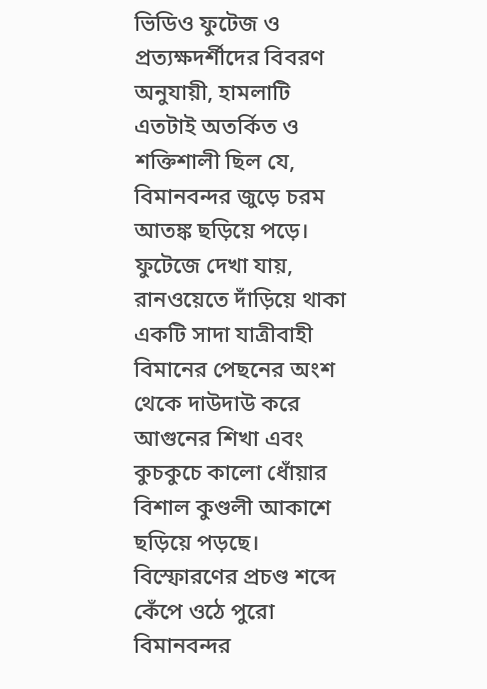ভিডিও ফুটেজ ও প্রত্যক্ষদর্শীদের বিবরণ অনুযায়ী, হামলাটি এতটাই অতর্কিত ও শক্তিশালী ছিল যে, বিমানবন্দর জুড়ে চরম আতঙ্ক ছড়িয়ে পড়ে।
ফুটেজে দেখা যায়, রানওয়েতে দাঁড়িয়ে থাকা একটি সাদা যাত্রীবাহী বিমানের পেছনের অংশ থেকে দাউদাউ করে আগুনের শিখা এবং কুচকুচে কালো ধোঁয়ার বিশাল কুণ্ডলী আকাশে ছড়িয়ে পড়ছে। বিস্ফোরণের প্রচণ্ড শব্দে কেঁপে ওঠে পুরো বিমানবন্দর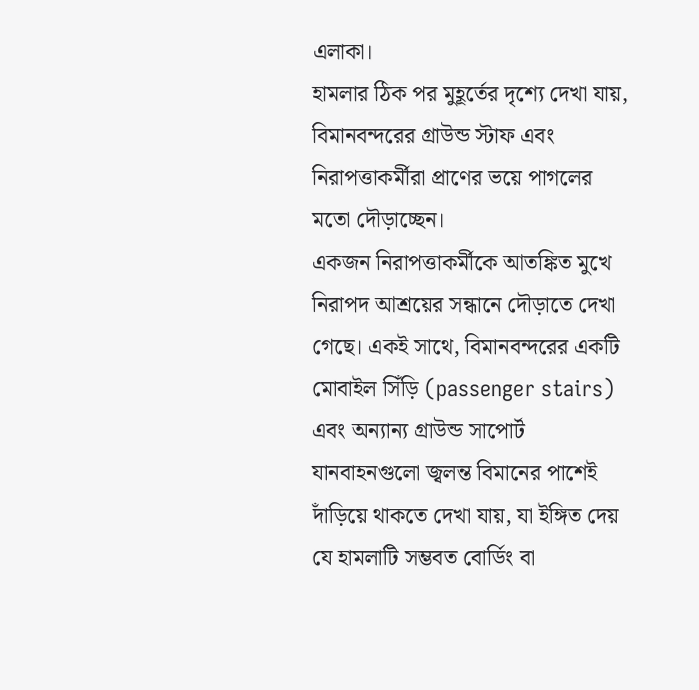এলাকা।
হামলার ঠিক পর মুহূর্তের দৃশ্যে দেখা যায়, বিমানবন্দরের গ্রাউন্ড স্টাফ এবং নিরাপত্তাকর্মীরা প্রাণের ভয়ে পাগলের মতো দৌড়াচ্ছেন।
একজন নিরাপত্তাকর্মীকে আতঙ্কিত মুখে নিরাপদ আশ্রয়ের সন্ধানে দৌড়াতে দেখা গেছে। একই সাথে, বিমানবন্দরের একটি মোবাইল সিঁড়ি (passenger stairs) এবং অন্যান্য গ্রাউন্ড সাপোর্ট যানবাহনগুলো জ্বলন্ত বিমানের পাশেই দাঁড়িয়ে থাকতে দেখা যায়, যা ইঙ্গিত দেয় যে হামলাটি সম্ভবত বোর্ডিং বা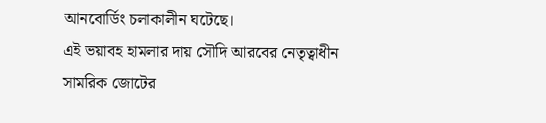আনবোর্ডিং চলাকালীন ঘটেছে।
এই ভয়াবহ হামলার দায় সৌদি আরবের নেতৃত্বাধীন সামরিক জোটের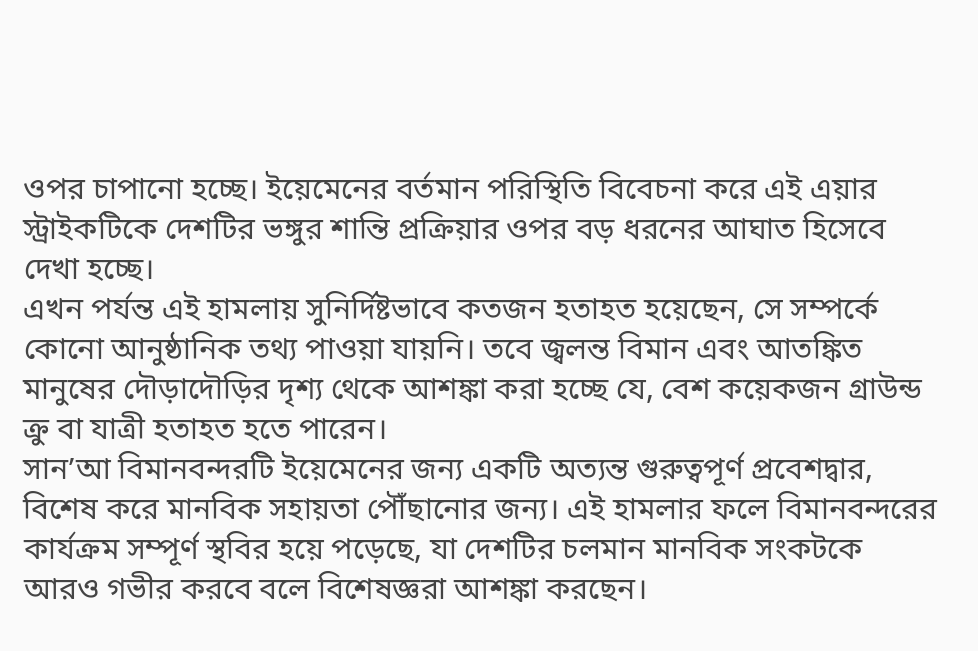ওপর চাপানো হচ্ছে। ইয়েমেনের বর্তমান পরিস্থিতি বিবেচনা করে এই এয়ার স্ট্রাইকটিকে দেশটির ভঙ্গুর শান্তি প্রক্রিয়ার ওপর বড় ধরনের আঘাত হিসেবে দেখা হচ্ছে।
এখন পর্যন্ত এই হামলায় সুনির্দিষ্টভাবে কতজন হতাহত হয়েছেন, সে সম্পর্কে কোনো আনুষ্ঠানিক তথ্য পাওয়া যায়নি। তবে জ্বলন্ত বিমান এবং আতঙ্কিত মানুষের দৌড়াদৌড়ির দৃশ্য থেকে আশঙ্কা করা হচ্ছে যে, বেশ কয়েকজন গ্রাউন্ড ক্রু বা যাত্রী হতাহত হতে পারেন।
সান’আ বিমানবন্দরটি ইয়েমেনের জন্য একটি অত্যন্ত গুরুত্বপূর্ণ প্রবেশদ্বার, বিশেষ করে মানবিক সহায়তা পৌঁছানোর জন্য। এই হামলার ফলে বিমানবন্দরের কার্যক্রম সম্পূর্ণ স্থবির হয়ে পড়েছে, যা দেশটির চলমান মানবিক সংকটকে আরও গভীর করবে বলে বিশেষজ্ঞরা আশঙ্কা করছেন।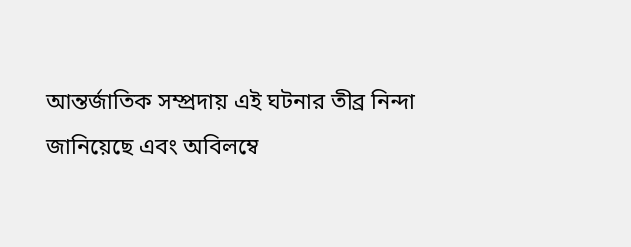আন্তর্জাতিক সম্প্রদায় এই ঘটনার তীব্র নিন্দা জানিয়েছে এবং অবিলম্বে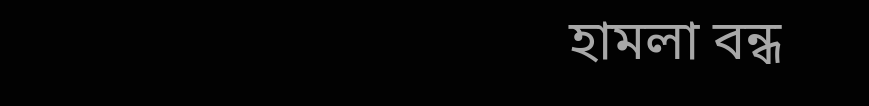হামলা বন্ধ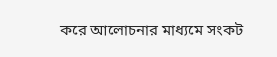করে আলোচনার মাধ্যমে সংকট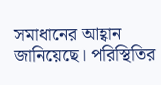সমাধানের আহ্বান জানিয়েছে। পরিস্থিতির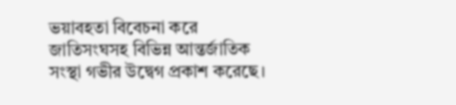ভয়াবহতা বিবেচনা করে জাতিসংঘসহ বিভিন্ন আন্তর্জাতিক সংস্থা গভীর উদ্বেগ প্রকাশ করেছে।